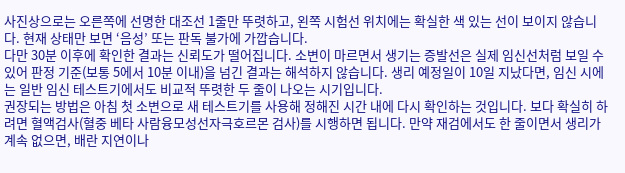사진상으로는 오른쪽에 선명한 대조선 1줄만 뚜렷하고, 왼쪽 시험선 위치에는 확실한 색 있는 선이 보이지 않습니다. 현재 상태만 보면 ‘음성’ 또는 판독 불가에 가깝습니다.
다만 30분 이후에 확인한 결과는 신뢰도가 떨어집니다. 소변이 마르면서 생기는 증발선은 실제 임신선처럼 보일 수 있어 판정 기준(보통 5에서 10분 이내)을 넘긴 결과는 해석하지 않습니다. 생리 예정일이 10일 지났다면, 임신 시에는 일반 임신 테스트기에서도 비교적 뚜렷한 두 줄이 나오는 시기입니다.
권장되는 방법은 아침 첫 소변으로 새 테스트기를 사용해 정해진 시간 내에 다시 확인하는 것입니다. 보다 확실히 하려면 혈액검사(혈중 베타 사람융모성선자극호르몬 검사)를 시행하면 됩니다. 만약 재검에서도 한 줄이면서 생리가 계속 없으면, 배란 지연이나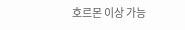호르몬 이상 가능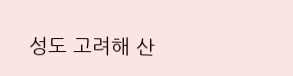성도 고려해 산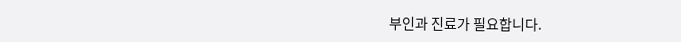부인과 진료가 필요합니다.